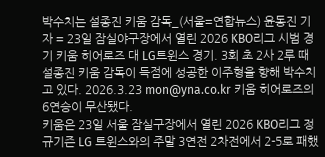박수치는 설종진 키움 감독_(서울=연합뉴스) 윤동진 기자 = 23일 잠실야구장에서 열린 2026 KBO리그 시범 경기 키움 히어로즈 대 LG트윈스 경기. 3회 초 2사 2루 때 설종진 키움 감독이 득점에 성공한 이주형을 향해 박수치고 있다. 2026.3.23 mon@yna.co.kr 키움 히어로즈의 6연승이 무산됐다.
키움은 23일 서울 잠실구장에서 열린 2026 KBO리그 정규기즌 LG 트윈스와의 주말 3연전 2차전에서 2-5로 패했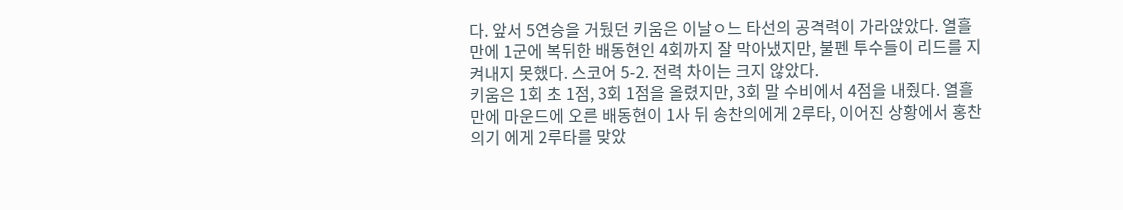다. 앞서 5연승을 거뒀던 키움은 이날ㅇ느 타선의 공격력이 가라앉았다. 열흘만에 1군에 복뒤한 배동현인 4회까지 잘 막아냈지만, 불펜 투수들이 리드를 지켜내지 못했다. 스코어 5-2. 전력 차이는 크지 않았다.
키움은 1회 초 1점, 3회 1점을 올렸지만, 3회 말 수비에서 4점을 내줬다. 열흘 만에 마운드에 오른 배동현이 1사 뒤 송찬의에게 2루타, 이어진 상황에서 홍찬의기 에게 2루타를 맞았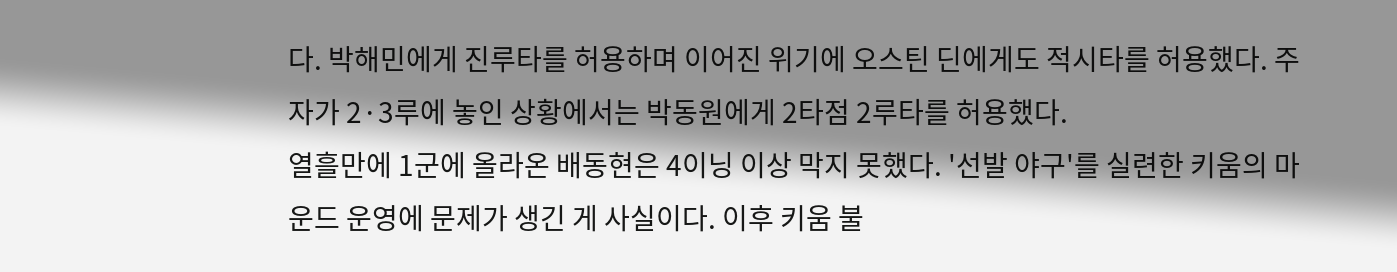다. 박해민에게 진루타를 허용하며 이어진 위기에 오스틴 딘에게도 적시타를 허용했다. 주자가 2·3루에 놓인 상황에서는 박동원에게 2타점 2루타를 허용했다.
열흘만에 1군에 올라온 배동현은 4이닝 이상 막지 못했다. '선발 야구'를 실련한 키움의 마운드 운영에 문제가 생긴 게 사실이다. 이후 키움 불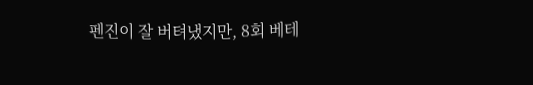펜진이 잘 버텨냈지만, 8회 베테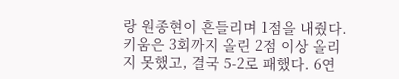랑 원종현이 흔들리며 1점을 내줬다. 키움은 3회까지 올린 2점 이상 올리지 못했고, 결국 5-2로 패했다. 6연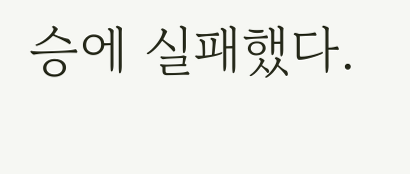승에 실패했다.